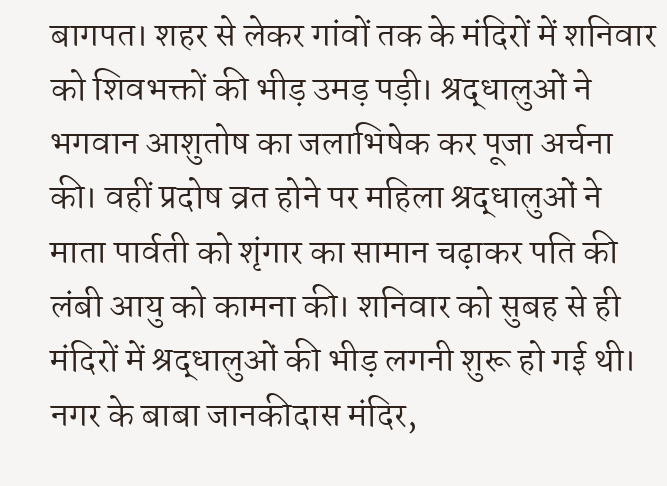बागपत। शहर से लेकर गांवों तक के मंदिरों में शनिवार को शिवभक्तों की भीड़ उमड़ पड़ी। श्रद्धालुओं ने भगवान आशुतोष का जलाभिषेक कर पूजा अर्चना की। वहीं प्रदोष व्रत होने पर महिला श्रद्धालुओं ने माता पार्वती को शृंगार का सामान चढ़ाकर पति की लंबी आयु को कामना की। शनिवार को सुबह से ही मंदिरों में श्रद्धालुओं की भीड़ लगनी शुरू हो गई थी।
नगर के बाबा जानकीदास मंदिर,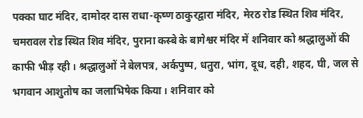पक्का घाट मंदिर, दामोदर दास राधा-कृष्ण ठाकुरद्वारा मंदिर, मेरठ रोड स्थित शिव मंदिर, चमरावल रोड स्थित शिव मंदिर, पुराना कस्बे के बागेश्वर मंदिर में शनिवार को श्रद्धालुओं की काफी भीड़ रही। श्रद्धालुओं ने बेलपत्र, अर्कपुष्प, धतुरा, भांग, दूध, दही, शहद, घी, जल से भगवान आशुतोष का जलाभिषेक किया। शनिवार को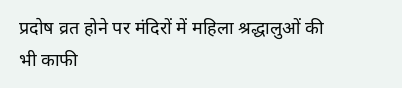प्रदोष व्रत होने पर मंदिरों में महिला श्रद्धालुओं की भी काफी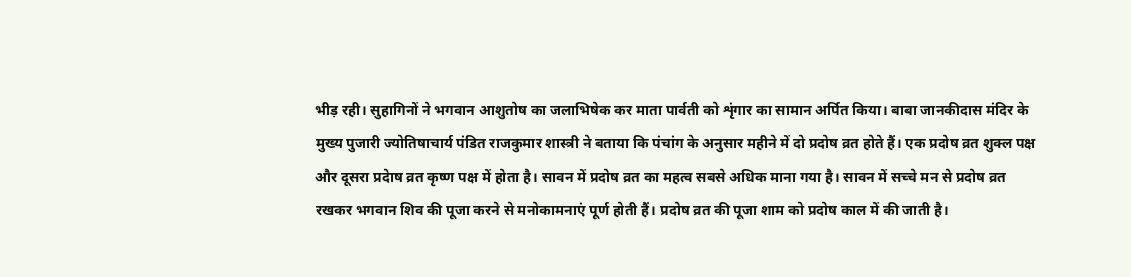भीड़ रही। सुहागिनों ने भगवान आशुतोष का जलाभिषेक कर माता पार्वती को शृंगार का सामान अर्पित किया। बाबा जानकीदास मंदिर के मुख्य पुजारी ज्योतिषाचार्य पंडित राजकुमार शास्त्री ने बताया कि पंचांग के अनुसार महीने में दो प्रदोष व्रत होते हैं। एक प्रदोष व्रत शुक्ल पक्ष और दूसरा प्रदेाष व्रत कृष्ण पक्ष में होता है। सावन में प्रदोष व्रत का महत्व सबसे अधिक माना गया है। सावन में सच्चे मन से प्रदोष व्रत रखकर भगवान शिव की पूजा करने से मनोकामनाएं पूर्ण होती हैं। प्रदोष व्रत की पूजा शाम को प्रदोष काल में की जाती है।